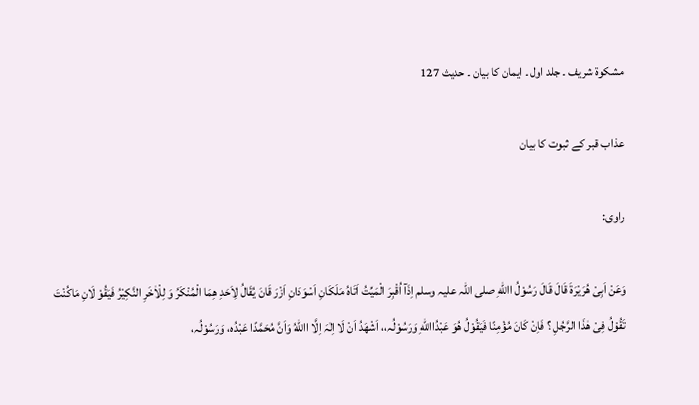مشکوۃ شریف ۔ جلد اول ۔ ایمان کا بیان ۔ حدیث 127

عذاب قبر کے ثبوت کا بیان

راوی:

وَعَنْ اَبِیْ ھُرَیْرَۃَ قَالَ قَالَ رَسُوْلُ االلهِ صلی اللہ علیہ وسلم اِذَآ اُقْبِرَ الْمَیِّتُ اَتَاہُ مَلَکَانِ اَسْوَدَانِ اَزْرَ قَانَ یُقَالُ لِاَحَدِ ھِمَا الْمُنْکَرُ وَ لِلْاٰخَرِ النَّکِیْرُ فَیَقُوْ لَانِ مَاکُنْتَ تَقُوْلُ فِیْ ھٰذَا الرَّجُلِ ؟ فَاِنْ کَانَ مُؤْمِنًا فَیَقُوْلُ ھُوَ عَبْدُااللهِ وَرَسُوْلُہ،، اَشْھَدُ اَنْ لَا اِلٰہَ اِلَّا االلهُ وَاَنَّ مُحَمَّدًا عَبْدُہ، وَرَسُوْلُہ،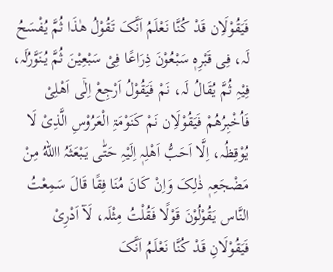فَیَقُوْلَاِن قَدْ کُنَّا نَعْلَمُ اَنَّکَ تَقُوْلُ ھٰذَا ثُمَّ یُفْسَحُ لَہ، فِی قَبْرِہٖ سَبْعُوْنَ ذِرَاعًا فِیْ سَبْعِیْنَ ثُمَّ یُنَوَّرُلَہ، فِیْہِ ثُمَّ یُقَالُ لَہ، نَمْ فَیَقُوْلُ اَرْجِعْ اِلٰۤی اَھْلِیْ فَاُخْبِرُھُمْ فَیَقُوْلَاِن نَمْ کَنَوْمَۃِ الْعَرُوْسِ الَّذِیْ لَا یُوْقِظُہ، اِلَّا اَحَبُّ اَھْلِہٖ اِلَیْہِ حَتّٰی یَبْعَثَہُ االلهُ مِنْ مَضْجَعِہٖ ذٰلِکَ وَاِنْ کَانَ مُنَا فِقًا قَالَ سَمِعْتُ النَّاس یَقُوْلُوْنَ قَوْلًا فَقُلْتُ مِثْلَہ، لَآ اَدْرِیْ فَیَقُوْلَانِ قَدْ کُنَّا نَعْلَمُ اَنَّکَ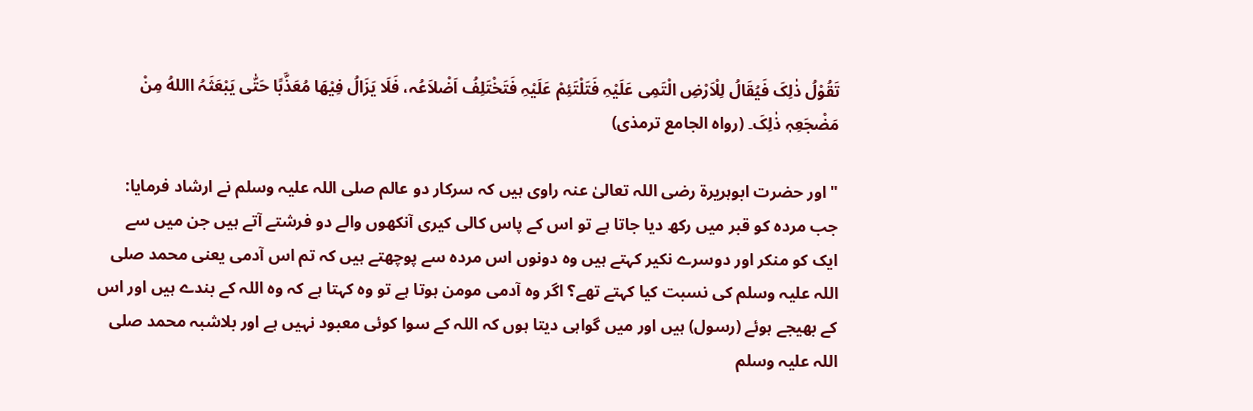تَقُوْلُ ذٰلِکَ فَیُقَالُ لِلْاَرْضِ الْتَمِی عَلَیْہِ فَتَلْتَئِمْ عَلَیْہِ فَتَخْتَلِفُ اَضْلاَعُہ، فَلَا یَزَالُ فِیْھَا مُعَذَّبًا حَتّٰی یَبْعَثَہُ االلهُ مِنْ مَضْجَعِہٖ ذٰلِکَ۔ (رواہ الجامع ترمذی)

" اور حضرت ابوہریرۃ رضی اللہ تعالیٰ عنہ راوی ہیں کہ سرکار دو عالم صلی اللہ علیہ وسلم نے ارشاد فرمایا: جب مردہ کو قبر میں رکھ دیا جاتا ہے تو اس کے پاس کالی کیری آنکھوں والے دو فرشتے آتے ہیں جن میں سے ایک کو منکر اور دوسرے نکیر کہتے ہیں وہ دونوں اس مردہ سے پوچھتے ہیں کہ تم اس آدمی یعنی محمد صلی اللہ علیہ وسلم کی نسبت کیا کہتے تھے؟ اگر وہ آدمی مومن ہوتا ہے تو وہ کہتا ہے کہ وہ اللہ کے بندے ہیں اور اس کے بھیجے ہوئے (رسول) ہیں اور میں گواہی دیتا ہوں کہ اللہ کے سوا کوئی معبود نہیں ہے اور بلاشبہ محمد صلی اللہ علیہ وسلم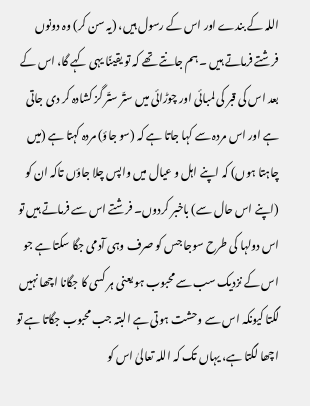اللہ کے بندے اور اس کے رسول ہیں، (یہ سن کر) وہ دونوں فرشتے فرماتے ہیں ۔ ہم جانتے تھے کہ تو یقینًا یہی کہے گا، اس کے بعد اس کی قبر کی لمبائی اور چوڑائی میں ستّر ستّر گز کشادہ کر دی جاتی ہے اور اس مردہ سے کہا جاتا ہے کہ (سو جاؤ) مردہ کہتا ہے (میں چاہتا ہوں) کہ اپنے اہل و عیال میں واپس چلا جاؤں تاکہ ان کو (اپنے اس حال سے) باخبر کردوں۔ فرشتے اس سے فرماتے ہیں تو اس دولہا کی طرح سوجا جس کو صرف وہی آدمی جگا سکتا ہے جو اس کے نزدیک سب سے محبوب ہو یعنی ہر کسی کا جگانا اچھا نہیں لگتا کیونکہ اس سے وحشت ہوتی ہے البتہ جب محبوب جگاتا ہے تو اچھا لگتا ہے، یہاں تک کہ اللہ تعالیٰ اس کو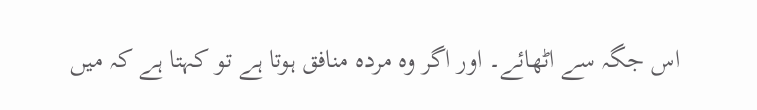اس جگہ سے اٹھائے۔ اور اگر وہ مردہ منافق ہوتا ہے تو کہتا ہے کہ میں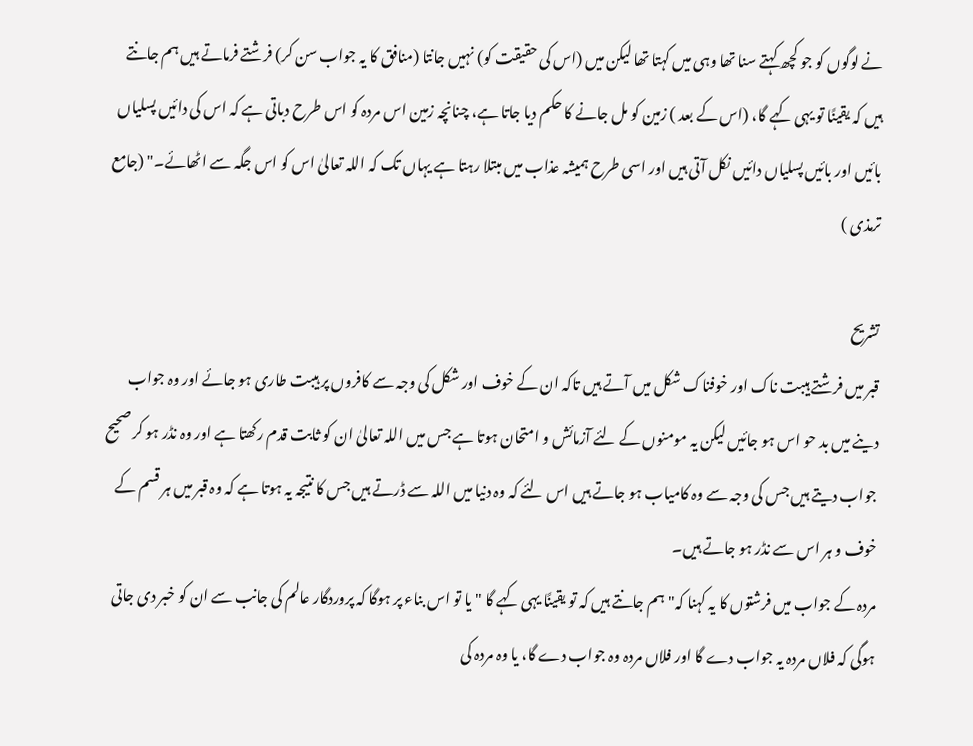نے لوگوں کو جو کچھ کہتے سنا تھا وہی میں کہتا تھا لیکن میں (اس کی حقیقت کو) نہیں جانتا (منافق کا یہ جواب سن کر) فرشتے فرماتے ہیں ہم جانتے ہیں کہ یقینًا تو یہی کہے گا، (اس کے بعد ) زمین کو مل جانے کا حکم دیا جاتا ہے، چنانچہ زمین اس مردہ کو اس طرح دباتی ہے کہ اس کی دائیں پسلیاں بائیں اور بائیں پسلیاں دائیں نکل آتی ہیں اور اسی طرح ہمیشہ عذاب میں مبتلا رہتا ہے یہاں تک کہ اللہ تعالیٰ اس کو اس جگہ سے اٹھائے۔" (جامع ترمذی )

تشریح
قبر میں فرشتے ہیبت ناک اور خوفناک شکل میں آتے ہیں تاکہ ان کے خوف اور شکل کی وجہ سے کافروں پر ہیبت طاری ہو جائے اور وہ جواب دینے میں بد حو اس ہو جائیں لیکن یہ مومنوں کے لئے آزمائش و امتحان ہوتا ہے جس میں اللہ تعالیٰ ان کو ثابت قدم رکھتا ہے اور وہ نڈر ہو کر صحیح جواب دیتے ہیں جس کی وجہ سے وہ کامیاب ہو جاتے ہیں اس لئے کہ وہ دنیا میں اللہ سے ڈرتے ہیں جس کا نتیجہ یہ ہوتا ہے کہ وہ قبر میں ہر قسم کے خوف و ہر اس سے نڈر ہو جاتے ہیں۔
مردہ کے جواب میں فرشتوں کا یہ کہنا کہ" ہم جانتے ہیں کہ تو یقینًا یہی کہے گا " یا تو اس بناء پر ہوگا کہ پروردگار عالم کی جانب سے ان کو خبر دی جاتی ہوگی کہ فلاں مردہ یہ جواب دے گا اور فلاں مردہ وہ جواب دے گا، یا وہ مردہ کی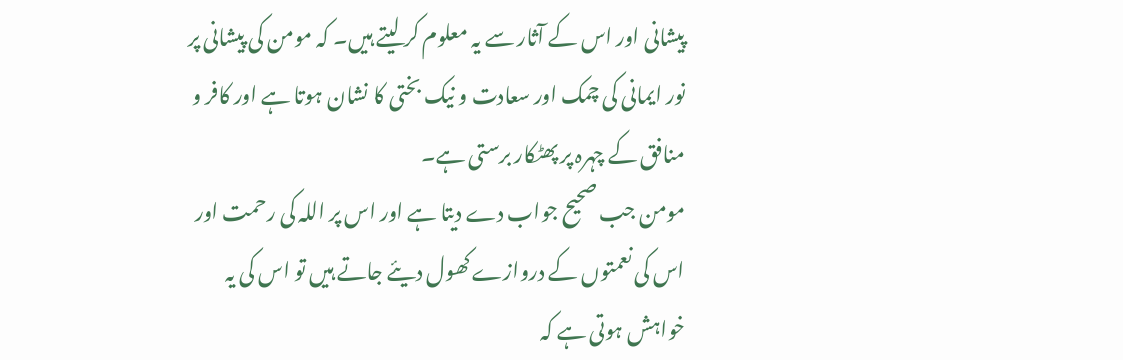پیشانی اور اس کے آثار سے یہ معلوم کر لیتے ہیں۔ کہ مومن کی پیشانی پر نور ایمانی کی چمک اور سعادت و نیک بختی کا نشان ہوتا ہے اور کافر و منافق کے چہرہ پر پھٹکار برستی ہے۔
مومن جب صحیح جواب دے دیتا ہے اور اس پر اللہ کی رحمت اور اس کی نعمتوں کے دروازے کھول دیئے جاتے ہیں تو اس کی یہ خواہش ہوتی ہے کہ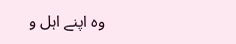وہ اپنے اہل و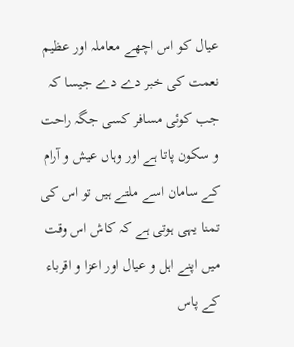عیال کو اس اچھے معاملہ اور عظیم نعمت کی خبر دے دے جیسا کہ جب کوئی مسافر کسی جگہ راحت و سکون پاتا ہے اور وہاں عیش و آرام کے سامان اسے ملتے ہیں تو اس کی تمنا یہی ہوتی ہے کہ کاش اس وقت میں اپنے اہل و عیال اور اعزا و اقرباء کے پاس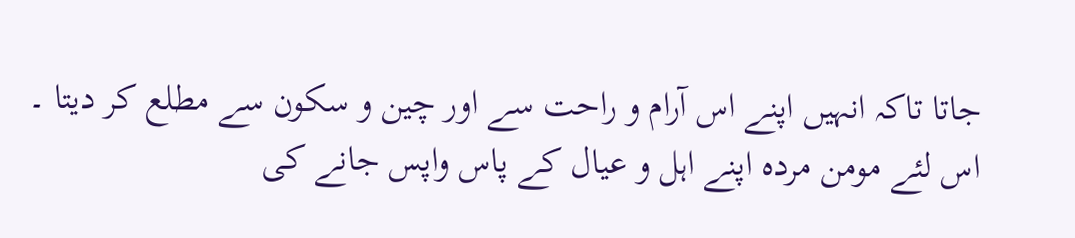جاتا تاکہ انہیں اپنے اس آرام و راحت سے اور چین و سکون سے مطلع کر دیتا ۔ اس لئے مومن مردہ اپنے اہل و عیال کے پاس واپس جانے کی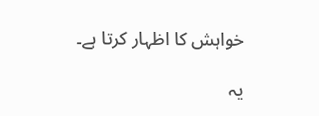خواہش کا اظہار کرتا ہے۔

یہ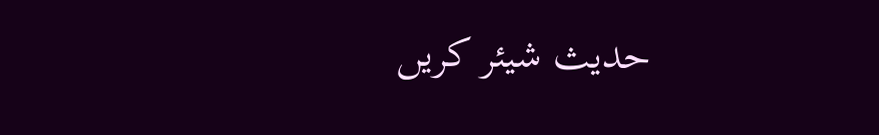حدیث شیئر کریں